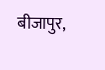बीजापुर,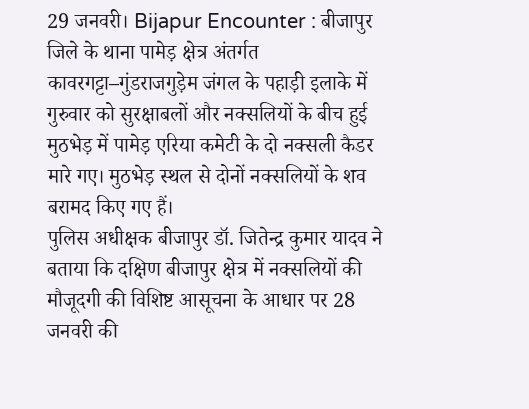29 जनवरी। Bijapur Encounter : बीजापुर जिले के थाना पामेड़ क्षेत्र अंतर्गत कावरगट्टा–गुंडराजगुड़ेम जंगल के पहाड़ी इलाके में गुरुवार को सुरक्षाबलों और नक्सलियों के बीच हुई मुठभेड़ में पामेड़ एरिया कमेटी के दो नक्सली कैडर मारे गए। मुठभेड़ स्थल से दोनों नक्सलियों के शव बरामद किए गए हैं।
पुलिस अधीक्षक बीजापुर डॉ. जितेन्द्र कुमार यादव ने बताया कि दक्षिण बीजापुर क्षेत्र में नक्सलियों की मौजूदगी की विशिष्ट आसूचना के आधार पर 28 जनवरी की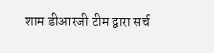शाम डीआरजी टीम द्वारा सर्च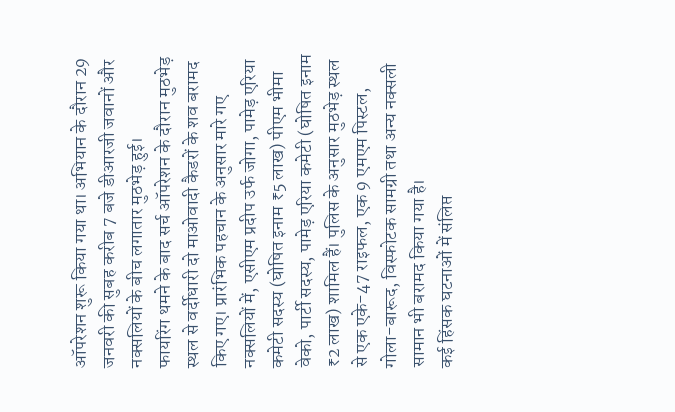ऑपरेशन शुरू किया गया था। अभियान के दौरान 29 जनवरी की सुबह करीब 7 बजे डीआरजी जवानों और नक्सलियों के बीच लगातार मुठभेड़ हुई।
फायरिंग थमने के बाद सर्च ऑपरेशन के दौरान मुठभेड़ स्थल से वर्दीधारी दो माओवादी कैडरों के शव बरामद किए गए। प्रारंभिक पहचान के अनुसार मारे गए नक्सलियों में, एसीएम प्रदीप उर्फ जोगा, पामेड़ एरिया कमेटी सदस्य (घोषित इनाम ₹5 लाख) पीएम भीमा वेको, पार्टी सदस्य, पामेड़ एरिया कमेटी (घोषित इनाम ₹2 लाख) शामिल हैं। पुलिस के अनुसार मुठभेड़ स्थल से एक एके-47 राइफल, एक 9 एमएम पिस्टल, गोला-बारूद, विस्फोटक सामग्री तथा अन्य नक्सली सामान भी बरामद किया गया है।
कई हिंसक घटनाओं में संलिप्त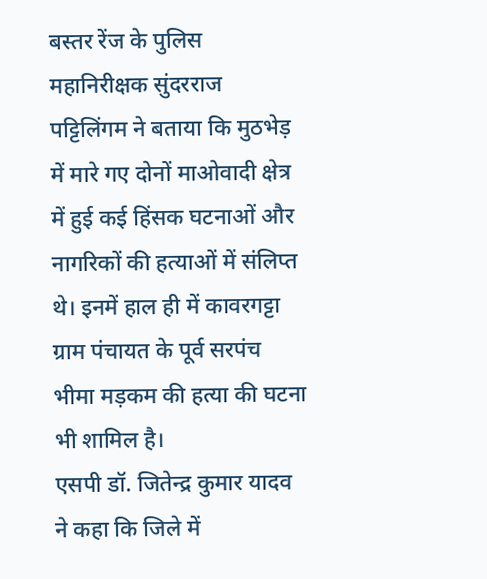बस्तर रेंज के पुलिस महानिरीक्षक सुंदरराज पट्टिलिंगम ने बताया कि मुठभेड़ में मारे गए दोनों माओवादी क्षेत्र में हुई कई हिंसक घटनाओं और नागरिकों की हत्याओं में संलिप्त थे। इनमें हाल ही में कावरगट्टा ग्राम पंचायत के पूर्व सरपंच भीमा मड़कम की हत्या की घटना भी शामिल है।
एसपी डॉ. जितेन्द्र कुमार यादव ने कहा कि जिले में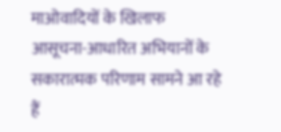माओवादियों के खिलाफ आसूचना-आधारित अभियानों के सकारात्मक परिणाम सामने आ रहे हैं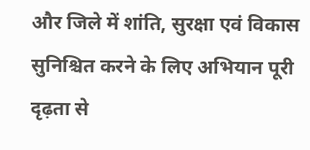और जिले में शांति, सुरक्षा एवं विकास सुनिश्चित करने के लिए अभियान पूरी दृढ़ता से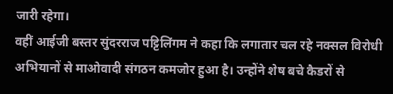जारी रहेगा।
वहीं आईजी बस्तर सुंदरराज पट्टिलिंगम ने कहा कि लगातार चल रहे नक्सल विरोधी अभियानों से माओवादी संगठन कमजोर हुआ है। उन्होंने शेष बचे कैडरों से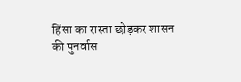हिंसा का रास्ता छोड़कर शासन की पुनर्वास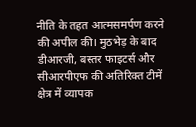नीति के तहत आत्मसमर्पण करने की अपील की। मुठभेड़ के बाद डीआरजी, बस्तर फाइटर्स और सीआरपीएफ की अतिरिक्त टीमें क्षेत्र में व्यापक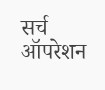सर्च ऑपरेशन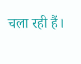चला रही हैं।